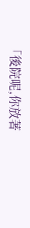「後院呢,你放著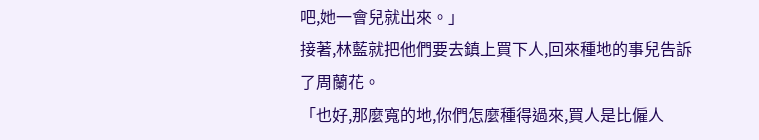吧,她一會兒就出來。」
接著,林藍就把他們要去鎮上買下人,回來種地的事兒告訴了周蘭花。
「也好,那麼寬的地,你們怎麼種得過來,買人是比僱人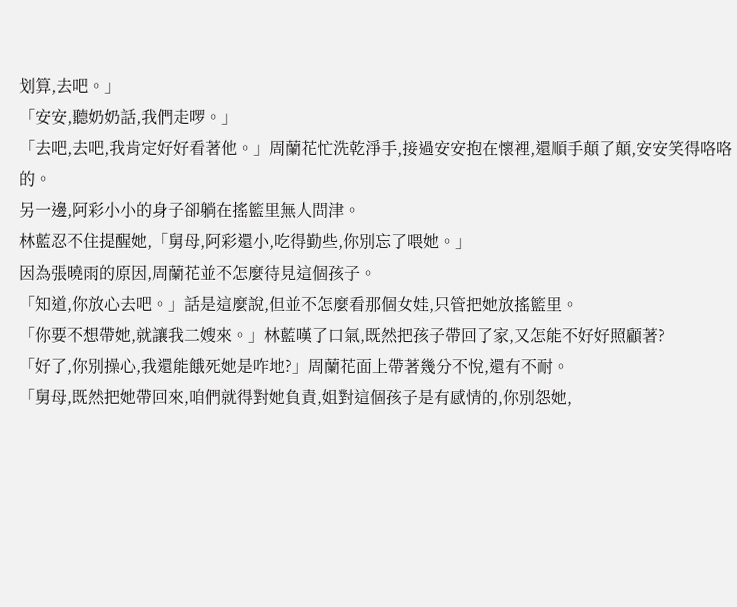划算,去吧。」
「安安,聽奶奶話,我們走啰。」
「去吧,去吧,我肯定好好看著他。」周蘭花忙洗乾淨手,接過安安抱在懷裡,還順手顛了顛,安安笑得咯咯的。
另一邊,阿彩小小的身子卻躺在搖籃里無人問津。
林藍忍不住提醒她,「舅母,阿彩還小,吃得勤些,你別忘了喂她。」
因為張曉雨的原因,周蘭花並不怎麼待見這個孩子。
「知道,你放心去吧。」話是這麼說,但並不怎麼看那個女娃,只管把她放搖籃里。
「你要不想帶她,就讓我二嫂來。」林藍嘆了口氣,既然把孩子帶回了家,又怎能不好好照顧著?
「好了,你別操心,我還能餓死她是咋地?」周蘭花面上帶著幾分不悅,還有不耐。
「舅母,既然把她帶回來,咱們就得對她負責,姐對這個孩子是有感情的,你別怨她,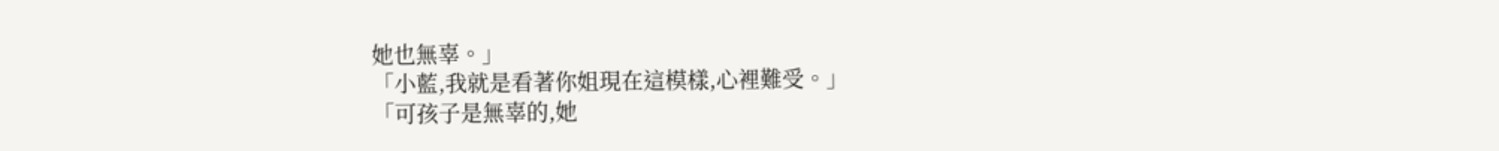她也無辜。」
「小藍,我就是看著你姐現在這模樣,心裡難受。」
「可孩子是無辜的,她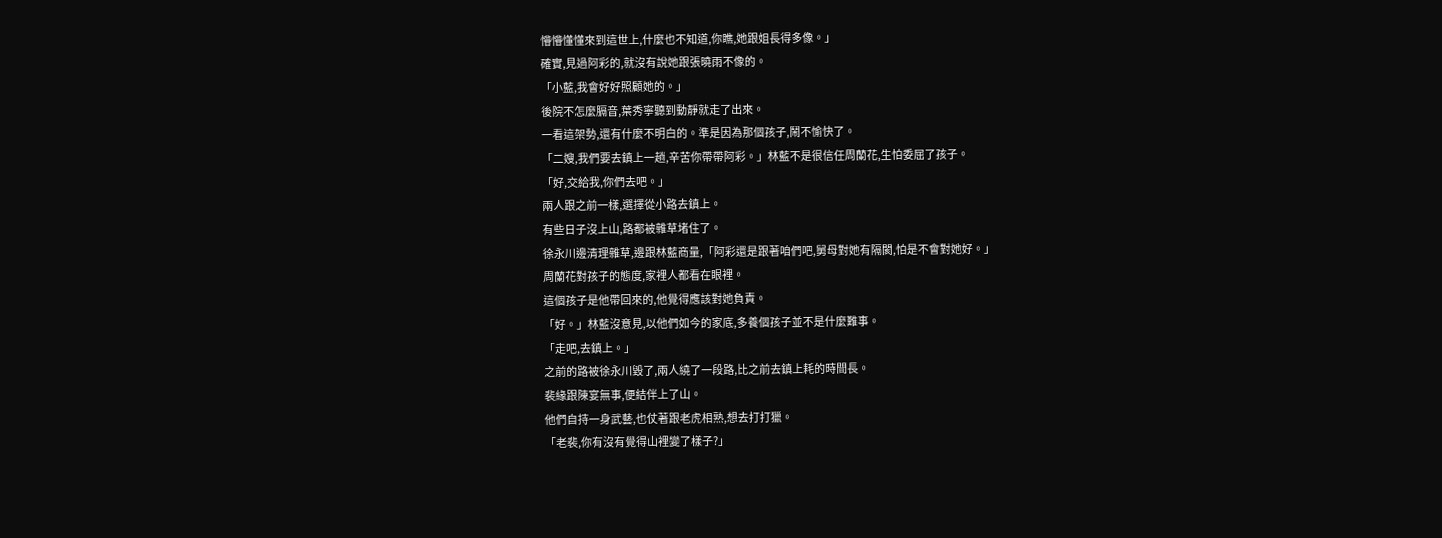懵懵懂懂來到這世上,什麼也不知道,你瞧,她跟姐長得多像。」
確實,見過阿彩的,就沒有說她跟張曉雨不像的。
「小藍,我會好好照顧她的。」
後院不怎麼膈音,葉秀寧聽到動靜就走了出來。
一看這架勢,還有什麼不明白的。準是因為那個孩子,鬧不愉快了。
「二嫂,我們要去鎮上一趟,辛苦你帶帶阿彩。」林藍不是很信任周蘭花,生怕委屈了孩子。
「好,交給我,你們去吧。」
兩人跟之前一樣,選擇從小路去鎮上。
有些日子沒上山,路都被雜草堵住了。
徐永川邊清理雜草,邊跟林藍商量,「阿彩還是跟著咱們吧,舅母對她有隔閡,怕是不會對她好。」
周蘭花對孩子的態度,家裡人都看在眼裡。
這個孩子是他帶回來的,他覺得應該對她負責。
「好。」林藍沒意見,以他們如今的家底,多養個孩子並不是什麼難事。
「走吧,去鎮上。」
之前的路被徐永川毀了,兩人繞了一段路,比之前去鎮上耗的時間長。
裴緣跟陳宴無事,便結伴上了山。
他們自持一身武藝,也仗著跟老虎相熟,想去打打獵。
「老裴,你有沒有覺得山裡變了樣子?」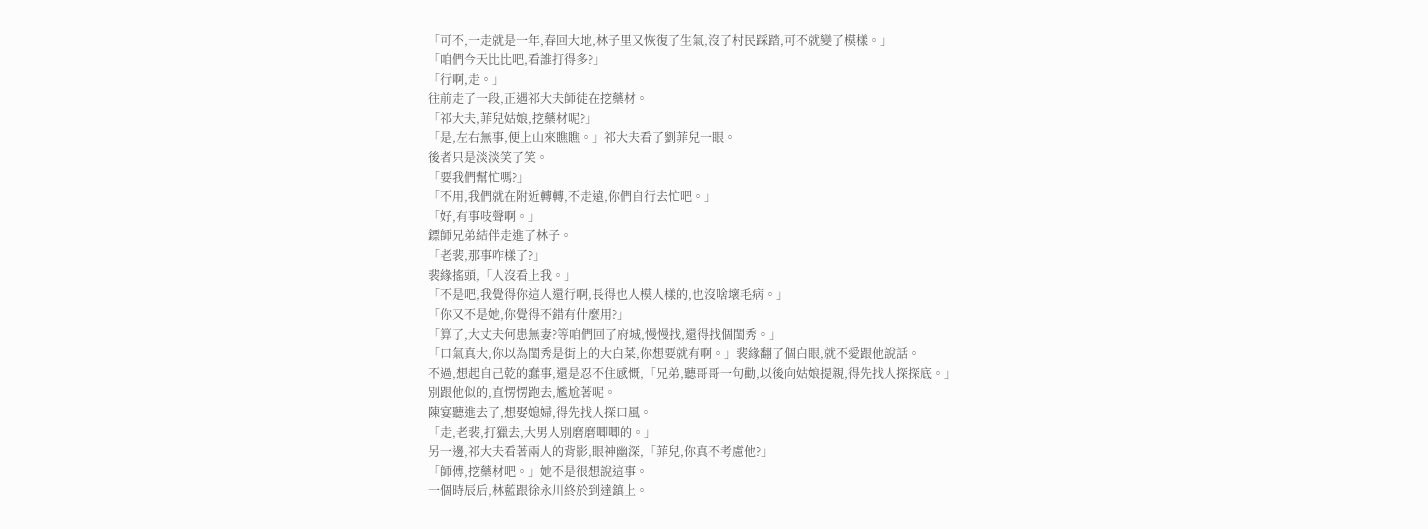「可不,一走就是一年,春回大地,林子里又恢復了生氣,沒了村民踩踏,可不就變了模樣。」
「咱們今天比比吧,看誰打得多?」
「行啊,走。」
往前走了一段,正遇祁大夫師徒在挖藥材。
「祁大夫,菲兒姑娘,挖藥材呢?」
「是,左右無事,便上山來瞧瞧。」祁大夫看了劉菲兒一眼。
後者只是淡淡笑了笑。
「要我們幫忙嗎?」
「不用,我們就在附近轉轉,不走遠,你們自行去忙吧。」
「好,有事吱聲啊。」
鏢師兄弟結伴走進了林子。
「老裴,那事咋樣了?」
裴緣搖頭,「人沒看上我。」
「不是吧,我覺得你這人還行啊,長得也人模人樣的,也沒啥壞毛病。」
「你又不是她,你覺得不錯有什麼用?」
「算了,大丈夫何患無妻?等咱們回了府城,慢慢找,還得找個閨秀。」
「口氣真大,你以為閨秀是街上的大白菜,你想要就有啊。」裴緣翻了個白眼,就不愛跟他說話。
不過,想起自己乾的蠢事,還是忍不住感慨,「兄弟,聽哥哥一句勸,以後向姑娘提親,得先找人探探底。」
別跟他似的,直愣愣跑去,尷尬著呢。
陳宴聽進去了,想娶媳婦,得先找人探口風。
「走,老裴,打獵去,大男人別磨磨唧唧的。」
另一邊,祁大夫看著兩人的背影,眼神幽深,「菲兒,你真不考慮他?」
「師傅,挖藥材吧。」她不是很想說這事。
一個時辰后,林藍跟徐永川終於到達鎮上。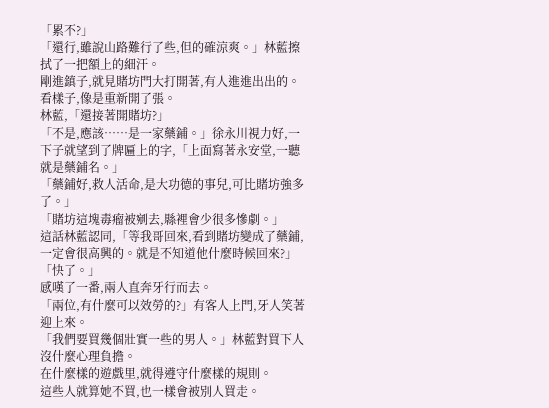「累不?」
「還行,雖說山路難行了些,但的確涼爽。」林藍擦拭了一把額上的細汗。
剛進鎮子,就見賭坊門大打開著,有人進進出出的。
看樣子,像是重新開了張。
林藍,「還接著開賭坊?」
「不是,應該……是一家藥鋪。」徐永川視力好,一下子就望到了牌匾上的字,「上面寫著永安堂,一聽就是藥鋪名。」
「藥鋪好,救人活命,是大功德的事兒,可比賭坊強多了。」
「賭坊這塊毒瘤被剜去,縣裡會少很多慘劇。」
這話林藍認同,「等我哥回來,看到賭坊變成了藥鋪,一定會很高興的。就是不知道他什麼時候回來?」
「快了。」
感嘆了一番,兩人直奔牙行而去。
「兩位,有什麼可以效勞的?」有客人上門,牙人笑著迎上來。
「我們要買幾個壯實一些的男人。」林藍對買下人沒什麼心理負擔。
在什麼樣的遊戲里,就得遵守什麼樣的規則。
這些人就算她不買,也一樣會被別人買走。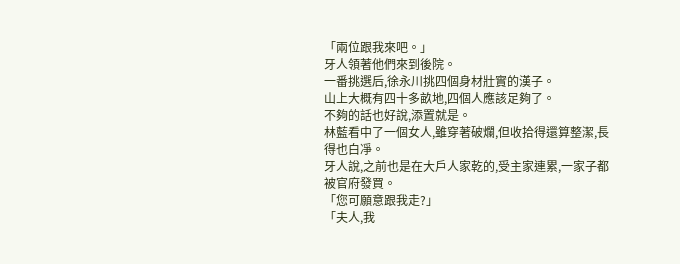「兩位跟我來吧。」
牙人領著他們來到後院。
一番挑選后,徐永川挑四個身材壯實的漢子。
山上大概有四十多畝地,四個人應該足夠了。
不夠的話也好說,添置就是。
林藍看中了一個女人,雖穿著破爛,但收拾得還算整潔,長得也白凈。
牙人說,之前也是在大戶人家乾的,受主家連累,一家子都被官府發買。
「您可願意跟我走?」
「夫人,我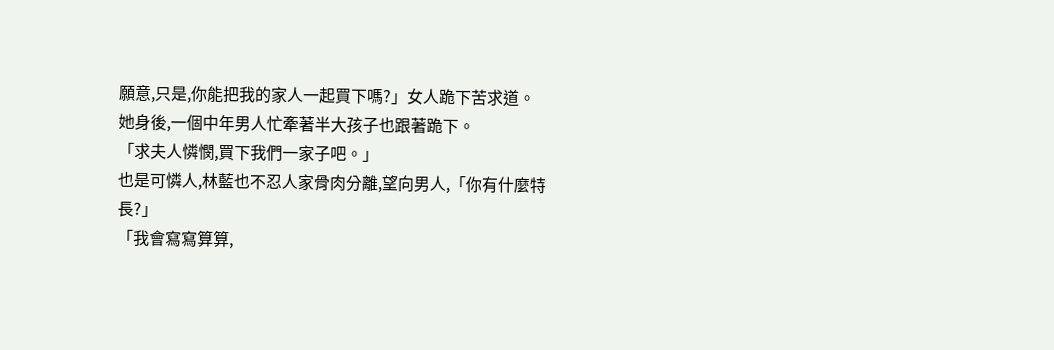願意,只是,你能把我的家人一起買下嗎?」女人跪下苦求道。
她身後,一個中年男人忙牽著半大孩子也跟著跪下。
「求夫人憐憫,買下我們一家子吧。」
也是可憐人,林藍也不忍人家骨肉分離,望向男人,「你有什麼特長?」
「我會寫寫算算,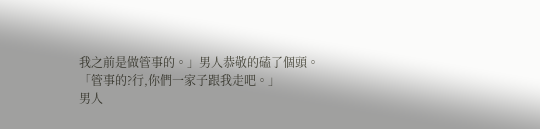我之前是做管事的。」男人恭敬的磕了個頭。
「管事的?行,你們一家子跟我走吧。」
男人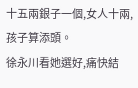十五兩銀子一個,女人十兩,孩子算添頭。
徐永川看她選好,痛快結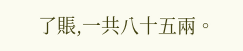了賬,一共八十五兩。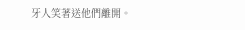牙人笑著送他們離開。